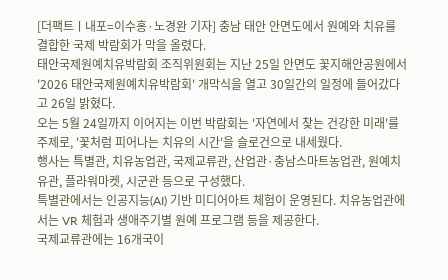[더팩트ㅣ내포=이수홍·노경완 기자] 충남 태안 안면도에서 원예와 치유를 결합한 국제 박람회가 막을 올렸다.
태안국제원예치유박람회 조직위원회는 지난 25일 안면도 꽃지해안공원에서 '2026 태안국제원예치유박람회' 개막식을 열고 30일간의 일정에 들어갔다고 26일 밝혔다.
오는 5월 24일까지 이어지는 이번 박람회는 '자연에서 찾는 건강한 미래'를 주제로, '꽃처럼 피어나는 치유의 시간'을 슬로건으로 내세웠다.
행사는 특별관, 치유농업관, 국제교류관, 산업관·충남스마트농업관, 원예치유관, 플라워마켓, 시군관 등으로 구성했다.
특별관에서는 인공지능(AI) 기반 미디어아트 체험이 운영된다. 치유농업관에서는 VR 체험과 생애주기별 원예 프로그램 등을 제공한다.
국제교류관에는 16개국이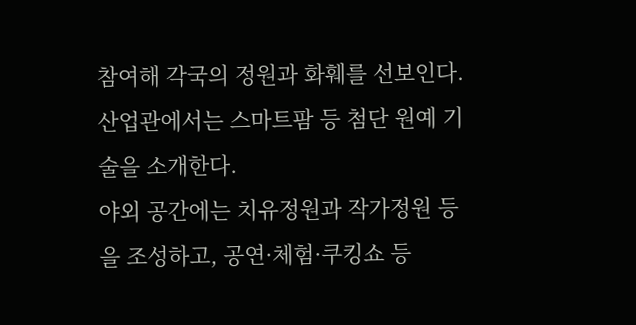참여해 각국의 정원과 화훼를 선보인다. 산업관에서는 스마트팜 등 첨단 원예 기술을 소개한다.
야외 공간에는 치유정원과 작가정원 등을 조성하고, 공연·체험·쿠킹쇼 등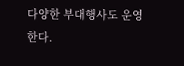다양한 부대행사도 운영한다.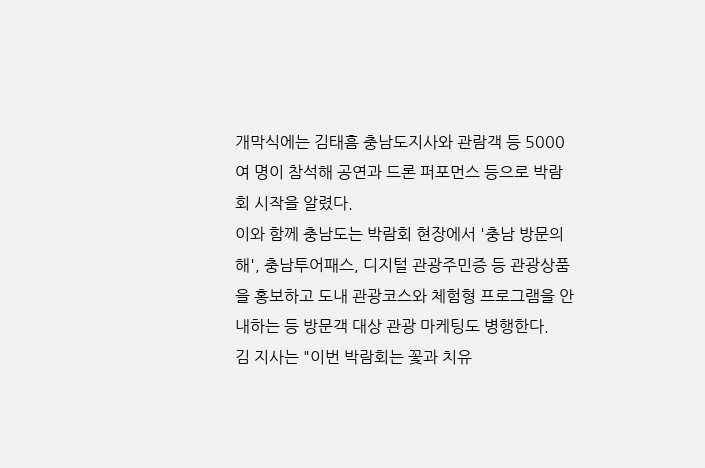개막식에는 김태흠 충남도지사와 관람객 등 5000여 명이 참석해 공연과 드론 퍼포먼스 등으로 박람회 시작을 알렸다.
이와 함께 충남도는 박람회 현장에서 '충남 방문의 해', 충남투어패스, 디지털 관광주민증 등 관광상품을 홍보하고 도내 관광코스와 체험형 프로그램을 안내하는 등 방문객 대상 관광 마케팅도 병행한다.
김 지사는 "이번 박람회는 꽃과 치유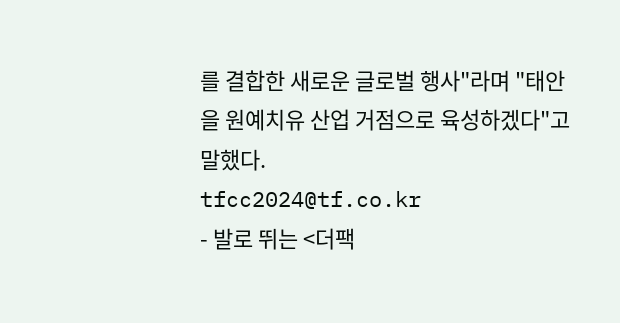를 결합한 새로운 글로벌 행사"라며 "태안을 원예치유 산업 거점으로 육성하겠다"고 말했다.
tfcc2024@tf.co.kr
- 발로 뛰는 <더팩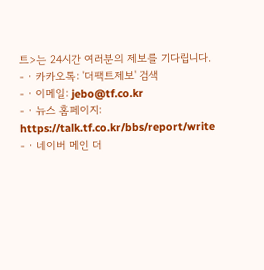트>는 24시간 여러분의 제보를 기다립니다.
- · 카카오톡: '더팩트제보' 검색
- · 이메일: jebo@tf.co.kr
- · 뉴스 홈페이지: https://talk.tf.co.kr/bbs/report/write
- · 네이버 메인 더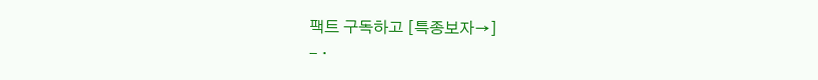팩트 구독하고 [특종보자→]
- ·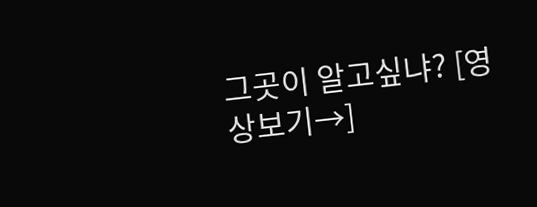그곳이 알고싶냐? [영상보기→]